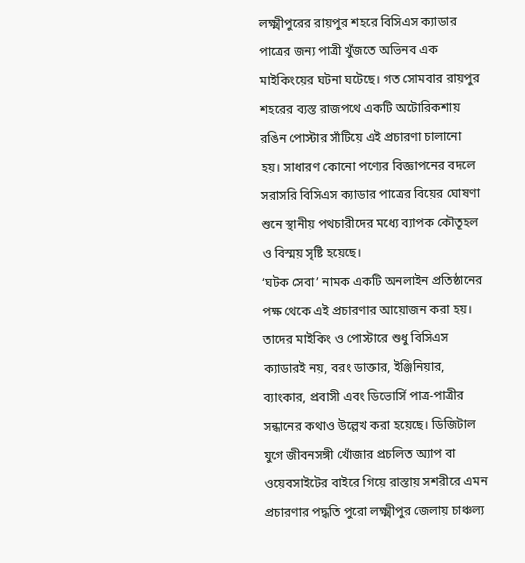লক্ষ্মীপুরের রায়পুর শহরে বিসিএস ক্যাডার পাত্রের জন্য পাত্রী খুঁজতে অভিনব এক মাইকিংয়ের ঘটনা ঘটেছে। গত সোমবার রায়পুর শহরের ব্যস্ত রাজপথে একটি অটোরিকশায় রঙিন পোস্টার সাঁটিয়ে এই প্রচারণা চালানো হয়। সাধারণ কোনো পণ্যের বিজ্ঞাপনের বদলে সরাসরি বিসিএস ক্যাডার পাত্রের বিয়ের ঘোষণা শুনে স্থানীয় পথচারীদের মধ্যে ব্যাপক কৌতূহল ও বিস্ময় সৃষ্টি হয়েছে।
‘ঘটক সেবা’ নামক একটি অনলাইন প্রতিষ্ঠানের পক্ষ থেকে এই প্রচারণার আয়োজন করা হয়। তাদের মাইকিং ও পোস্টারে শুধু বিসিএস ক্যাডারই নয়, বরং ডাক্তার, ইঞ্জিনিয়ার, ব্যাংকার, প্রবাসী এবং ডিভোর্সি পাত্র-পাত্রীর সন্ধানের কথাও উল্লেখ করা হয়েছে। ডিজিটাল যুগে জীবনসঙ্গী খোঁজার প্রচলিত অ্যাপ বা ওয়েবসাইটের বাইরে গিয়ে রাস্তায় সশরীরে এমন প্রচারণার পদ্ধতি পুরো লক্ষ্মীপুর জেলায় চাঞ্চল্য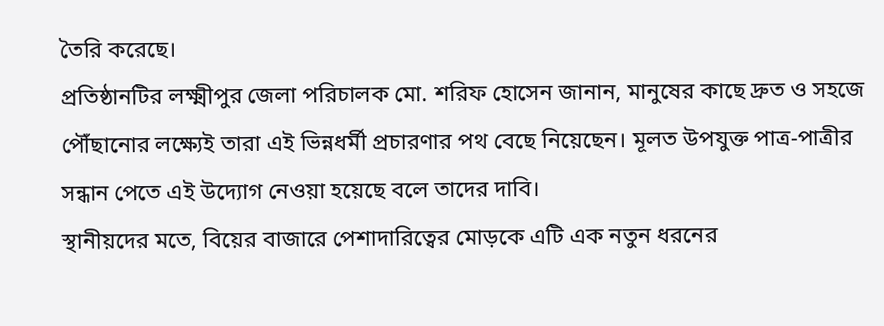তৈরি করেছে।
প্রতিষ্ঠানটির লক্ষ্মীপুর জেলা পরিচালক মো. শরিফ হোসেন জানান, মানুষের কাছে দ্রুত ও সহজে পৌঁছানোর লক্ষ্যেই তারা এই ভিন্নধর্মী প্রচারণার পথ বেছে নিয়েছেন। মূলত উপযুক্ত পাত্র-পাত্রীর সন্ধান পেতে এই উদ্যোগ নেওয়া হয়েছে বলে তাদের দাবি।
স্থানীয়দের মতে, বিয়ের বাজারে পেশাদারিত্বের মোড়কে এটি এক নতুন ধরনের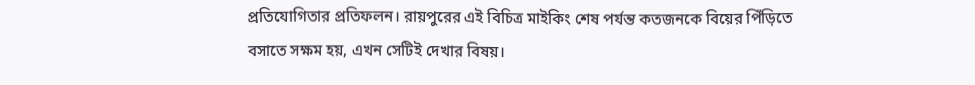প্রতিযোগিতার প্রতিফলন। রায়পুরের এই বিচিত্র মাইকিং শেষ পর্যন্ত কতজনকে বিয়ের পিঁড়িতে বসাতে সক্ষম হয়, এখন সেটিই দেখার বিষয়।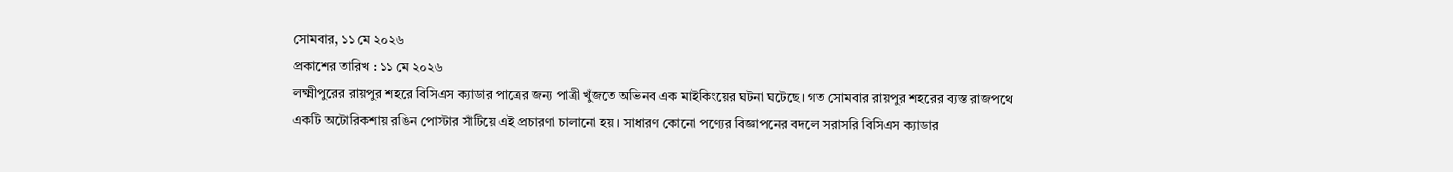সোমবার, ১১ মে ২০২৬
প্রকাশের তারিখ : ১১ মে ২০২৬
লক্ষ্মীপুরের রায়পুর শহরে বিসিএস ক্যাডার পাত্রের জন্য পাত্রী খুঁজতে অভিনব এক মাইকিংয়ের ঘটনা ঘটেছে। গত সোমবার রায়পুর শহরের ব্যস্ত রাজপথে একটি অটোরিকশায় রঙিন পোস্টার সাঁটিয়ে এই প্রচারণা চালানো হয়। সাধারণ কোনো পণ্যের বিজ্ঞাপনের বদলে সরাসরি বিসিএস ক্যাডার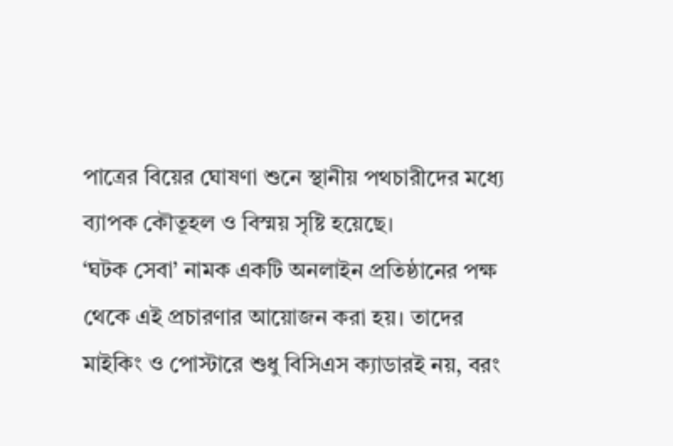পাত্রের বিয়ের ঘোষণা শুনে স্থানীয় পথচারীদের মধ্যে ব্যাপক কৌতূহল ও বিস্ময় সৃষ্টি হয়েছে।
‘ঘটক সেবা’ নামক একটি অনলাইন প্রতিষ্ঠানের পক্ষ থেকে এই প্রচারণার আয়োজন করা হয়। তাদের মাইকিং ও পোস্টারে শুধু বিসিএস ক্যাডারই নয়, বরং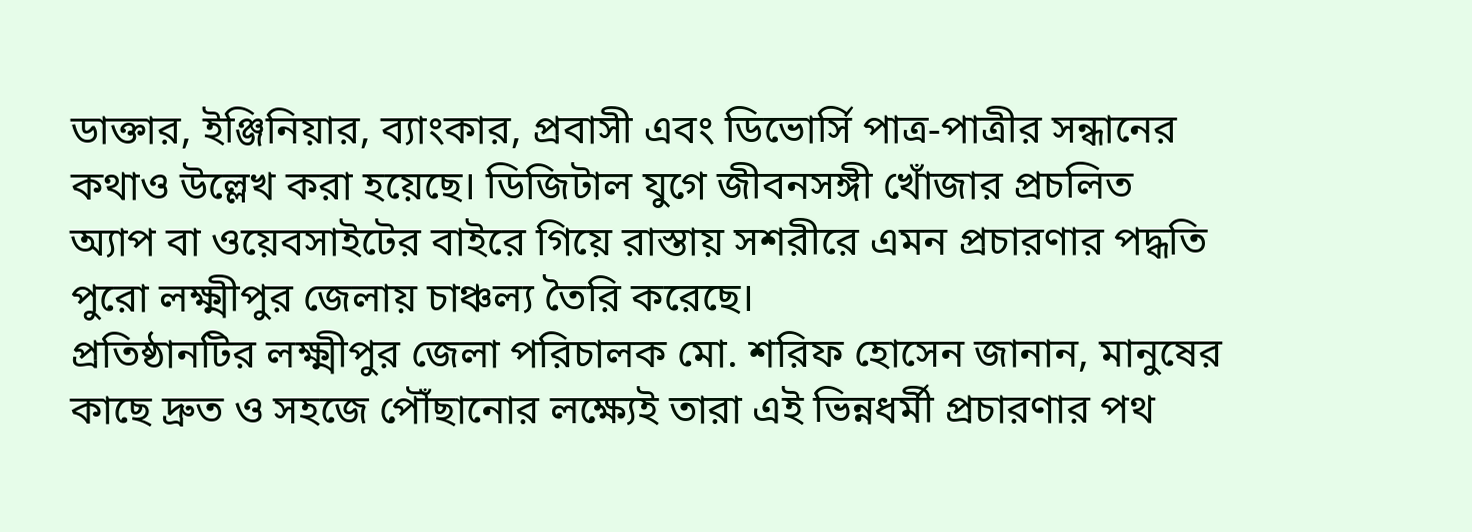ডাক্তার, ইঞ্জিনিয়ার, ব্যাংকার, প্রবাসী এবং ডিভোর্সি পাত্র-পাত্রীর সন্ধানের কথাও উল্লেখ করা হয়েছে। ডিজিটাল যুগে জীবনসঙ্গী খোঁজার প্রচলিত অ্যাপ বা ওয়েবসাইটের বাইরে গিয়ে রাস্তায় সশরীরে এমন প্রচারণার পদ্ধতি পুরো লক্ষ্মীপুর জেলায় চাঞ্চল্য তৈরি করেছে।
প্রতিষ্ঠানটির লক্ষ্মীপুর জেলা পরিচালক মো. শরিফ হোসেন জানান, মানুষের কাছে দ্রুত ও সহজে পৌঁছানোর লক্ষ্যেই তারা এই ভিন্নধর্মী প্রচারণার পথ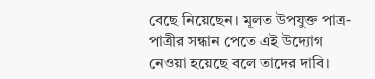বেছে নিয়েছেন। মূলত উপযুক্ত পাত্র-পাত্রীর সন্ধান পেতে এই উদ্যোগ নেওয়া হয়েছে বলে তাদের দাবি।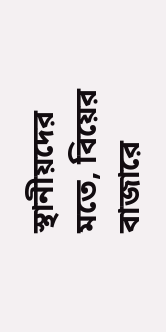স্থানীয়দের মতে, বিয়ের বাজারে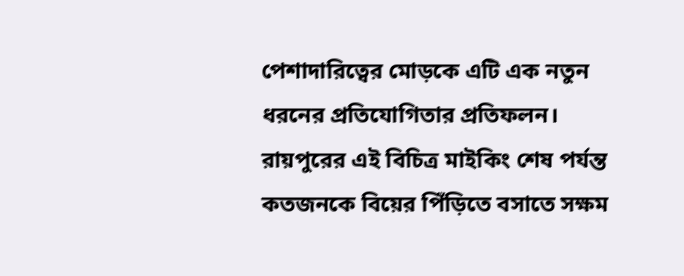পেশাদারিত্বের মোড়কে এটি এক নতুন ধরনের প্রতিযোগিতার প্রতিফলন। রায়পুরের এই বিচিত্র মাইকিং শেষ পর্যন্ত কতজনকে বিয়ের পিঁড়িতে বসাতে সক্ষম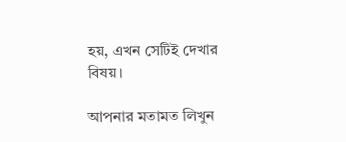হয়, এখন সেটিই দেখার বিষয়।

আপনার মতামত লিখুন